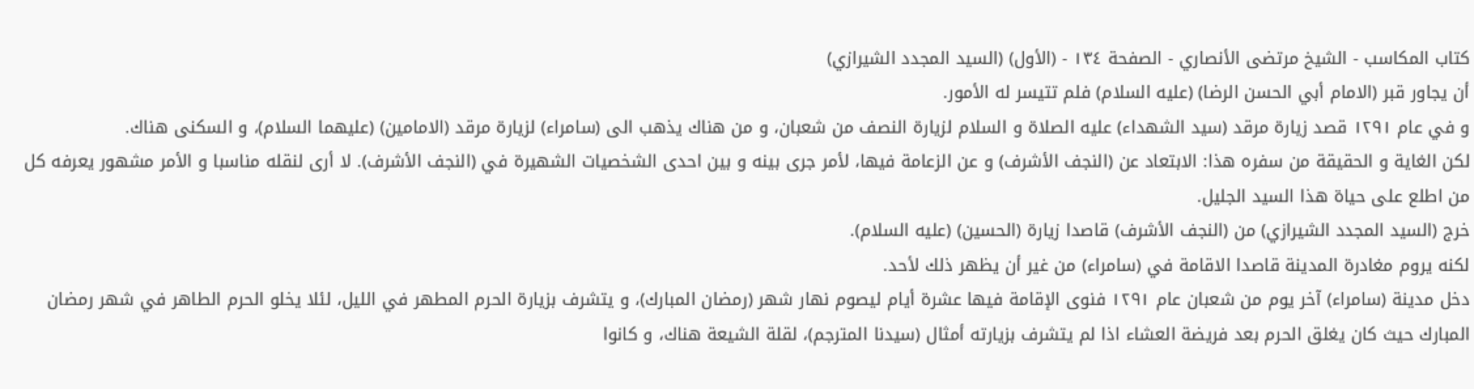كتاب المكاسب - الشيخ مرتضى الأنصاري - الصفحة ١٣٤ - (الأول) (السيد المجدد الشيرازي)
أن يجاور قبر (الامام أبي الحسن الرضا) (عليه السلام) فلم تتيسر له الأمور.
و في عام ١٢٩١ قصد زيارة مرقد (سيد الشهداء) عليه الصلاة و السلام لزيارة النصف من شعبان، و من هناك يذهب الى (سامراء) لزيارة مرقد (الامامين) (عليهما السلام)، و السكنى هناك.
لكن الغاية و الحقيقة من سفره هذا: الابتعاد عن (النجف الأشرف) و عن الزعامة فيها، لأمر جرى بينه و بين احدى الشخصيات الشهيرة في (النجف الأشرف). لا أرى لنقله مناسبا و الأمر مشهور يعرفه كل من اطلع على حياة هذا السيد الجليل.
خرج (السيد المجدد الشيرازي) من (النجف الأشرف) قاصدا زيارة (الحسين) (عليه السلام).
لكنه يروم مغادرة المدينة قاصدا الاقامة في (سامراء) من غير أن يظهر ذلك لأحد.
دخل مدينة (سامراء) آخر يوم من شعبان عام ١٢٩١ فنوى الإقامة فيها عشرة أيام ليصوم نهار شهر (رمضان المبارك)، و يتشرف بزيارة الحرم المطهر في الليل، لئلا يخلو الحرم الطاهر في شهر رمضان المبارك حيث كان يغلق الحرم بعد فريضة العشاء اذا لم يتشرف بزيارته أمثال (سيدنا المترجم)، لقلة الشيعة هناك، و كانوا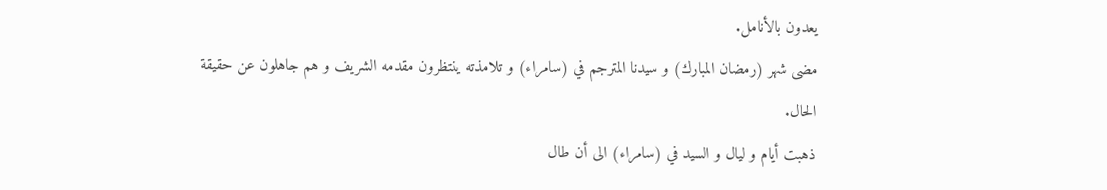يعدون بالأنامل.
مضى شهر (رمضان المبارك) و سيدنا المترجم في (سامراء) و تلامذته ينتظرون مقدمه الشريف و هم جاهلون عن حقيقة الحال.
ذهبت أيام و ليال و السيد في (سامراء) الى أن طال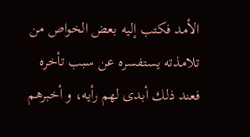الأمد فكتب إليه بعض الخواص من تلامذته يستفسره عن سبب تأخره فعند ذلك أبدى لهم رأيه، و أخبرهم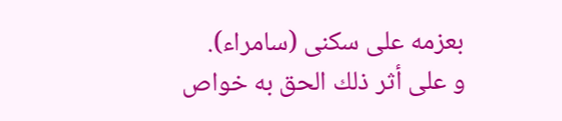بعزمه على سكنى (سامراء).
و على أثر ذلك الحق به خواص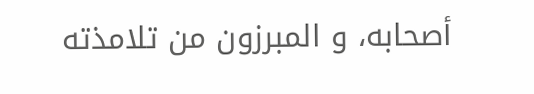أصحابه، و المبرزون من تلامذته